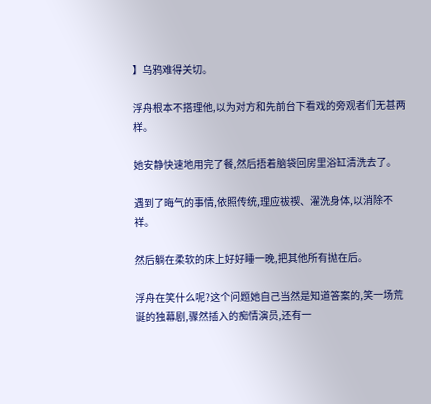】乌鸦难得关切。

浮舟根本不搭理他,以为对方和先前台下看戏的旁观者们无甚两样。

她安静快速地用完了餐,然后捂着脑袋回房里浴缸清洗去了。

遇到了晦气的事情,依照传统,理应祓禊、濯洗身体,以消除不祥。

然后躺在柔软的床上好好睡一晚,把其他所有抛在后。

浮舟在笑什么呢?这个问题她自己当然是知道答案的,笑一场荒诞的独幕剧,骤然插入的痴情演员,还有一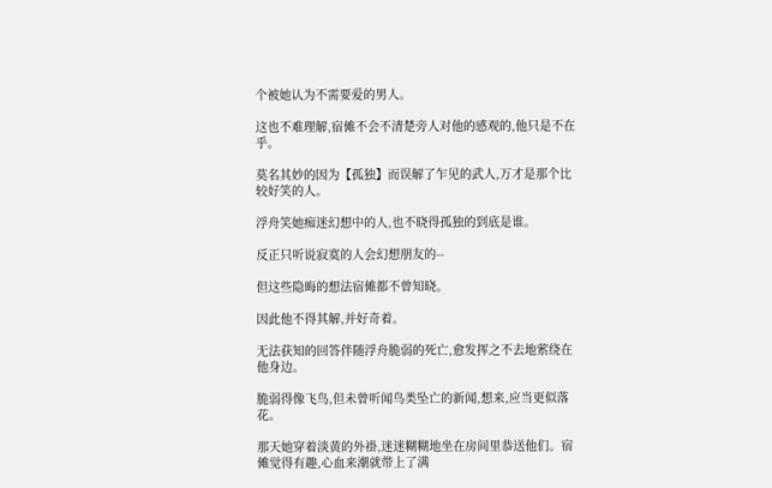个被她认为不需要爱的男人。

这也不难理解,宿傩不会不清楚旁人对他的感观的,他只是不在乎。

莫名其妙的因为【孤独】而误解了乍见的武人,万才是那个比较好笑的人。

浮舟笑她痴迷幻想中的人,也不晓得孤独的到底是谁。

反正只听说寂寞的人会幻想朋友的--

但这些隐晦的想法宿傩都不曾知晓。

因此他不得其解,并好奇着。

无法获知的回答伴随浮舟脆弱的死亡,愈发挥之不去地萦绕在他身边。

脆弱得像飞鸟,但未曾听闻鸟类坠亡的新闻,想来,应当更似落花。

那天她穿着淡黄的外褂,迷迷糊糊地坐在房间里恭送他们。宿傩觉得有趣,心血来潮就带上了满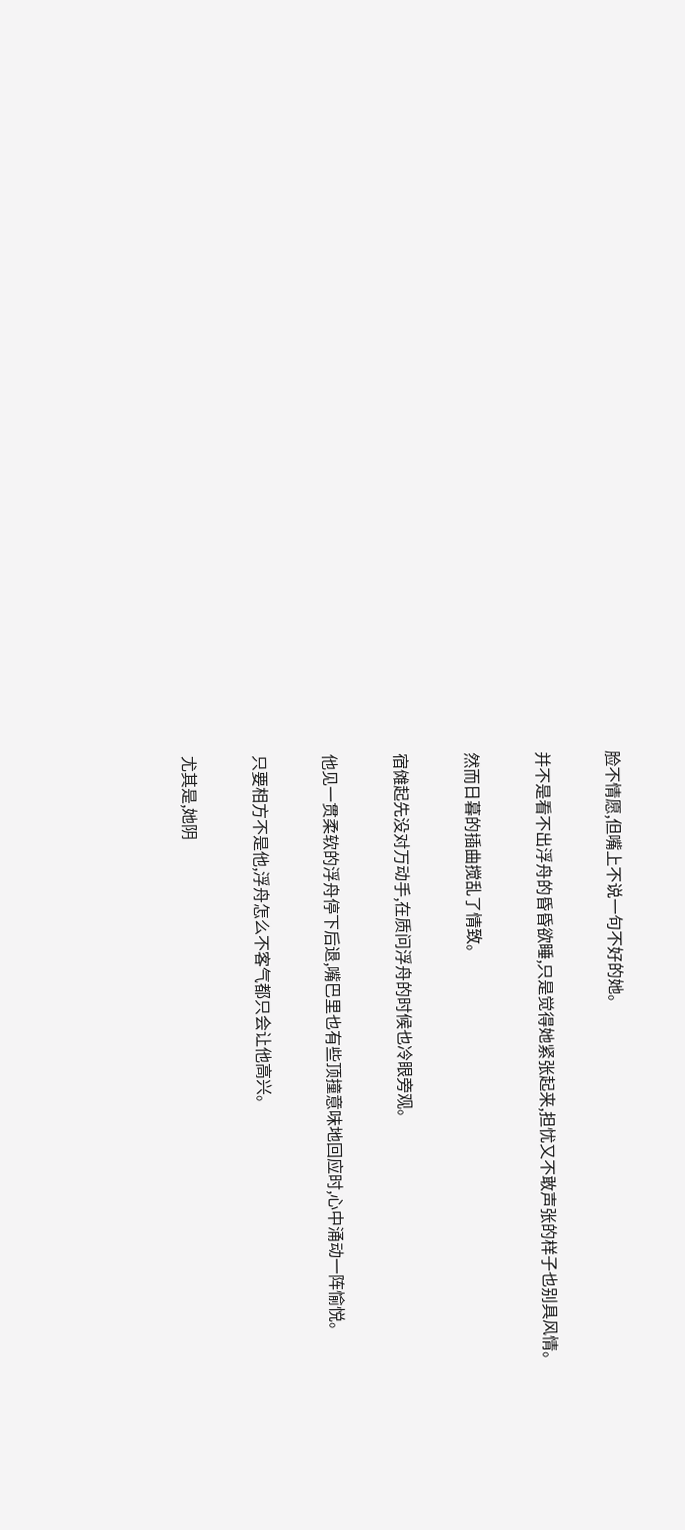脸不情愿,但嘴上不说一句不好的她。

并不是看不出浮舟的昏昏欲睡,只是觉得她紧张起来,担忧又不敢声张的样子也别具风情。

然而日暮的插曲搅乱了情致。

宿傩起先没对万动手,在质问浮舟的时候也冷眼旁观。

他见一贯柔软的浮舟停下后退,嘴巴里也有些顶撞意味地回应时,心中涌动一阵愉悦。

只要相方不是他,浮舟怎么不客气都只会让他高兴。

尤其是,她阴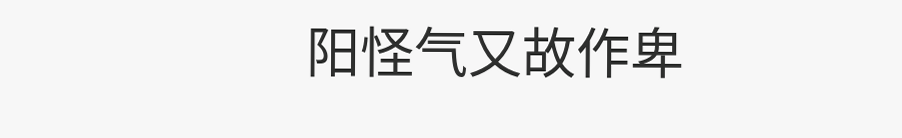阳怪气又故作卑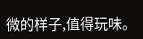微的样子,值得玩味。